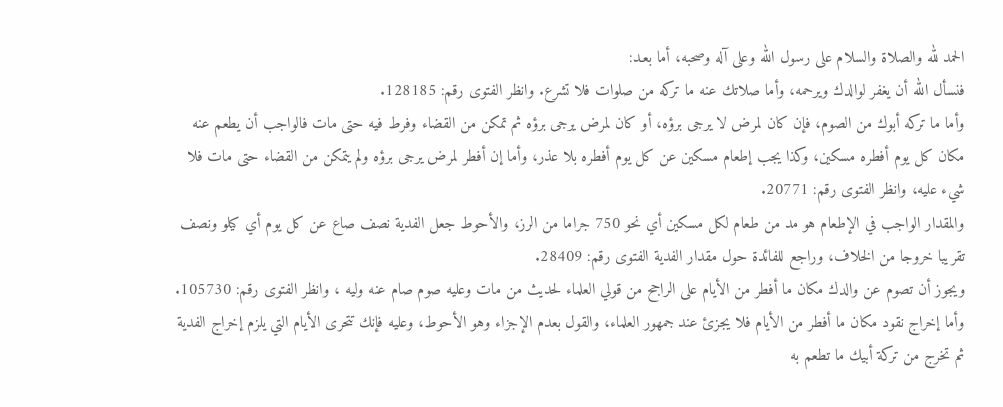الحمد لله والصلاة والسلام على رسول الله وعلى آله وصحبه، أما بعـد:
فنسأل الله أن يغفر لوالدك ويرحمه، وأما صلاتك عنه ما تركه من صلوات فلا تشرع. وانظر الفتوى رقم: 128185.
وأما ما تركه أبوك من الصوم، فإن كان لمرض لا يرجى برؤه، أو كان لمرض يرجى برؤه ثم تمكن من القضاء وفرط فيه حتى مات فالواجب أن يطعم عنه مكان كل يوم أفطره مسكين، وكذا يجب إطعام مسكين عن كل يوم أفطره بلا عذر، وأما إن أفطر لمرض يرجى برؤه ولم يتمكن من القضاء حتى مات فلا شيء عليه، وانظر الفتوى رقم: 20771.
والمقدار الواجب في الإطعام هو مد من طعام لكل مسكين أي نحو 750 جراما من الرز، والأحوط جعل الفدية نصف صاع عن كل يوم أي كيلو ونصف تقريبا خروجا من الخلاف، وراجع للفائدة حول مقدار الفدية الفتوى رقم: 28409.
ويجوز أن تصوم عن والدك مكان ما أفطر من الأيام على الراجح من قولي العلماء لحديث من مات وعليه صوم صام عنه وليه ، وانظر الفتوى رقم: 105730.
وأما إخراج نقود مكان ما أفطر من الأيام فلا يجزئ عند جمهور العلماء، والقول بعدم الإجزاء وهو الأحوط، وعليه فإنك تتحرى الأيام التي يلزم إخراج الفدية ثم تخرج من تركة أبيك ما تطعم به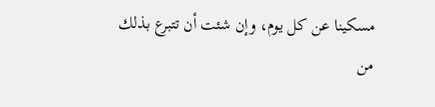مسكينا عن كل يوم، وإن شئت أن تتبرع بذلك من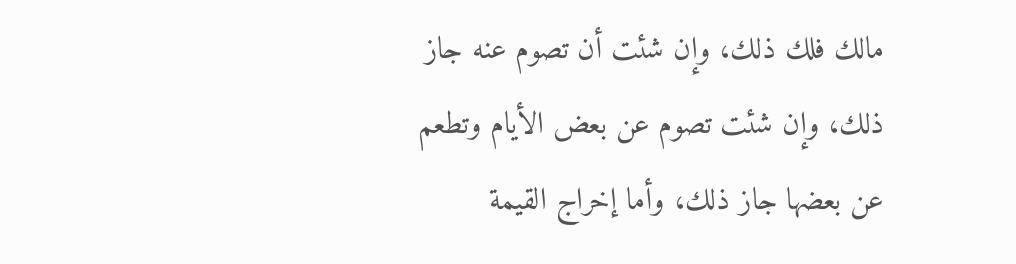مالك فلك ذلك، وإن شئت أن تصوم عنه جاز ذلك، وإن شئت تصوم عن بعض الأيام وتطعم عن بعضها جاز ذلك، وأما إخراج القيمة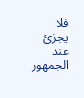فلا يجزئ عند الجمهور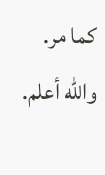كما مر.
والله أعلم.